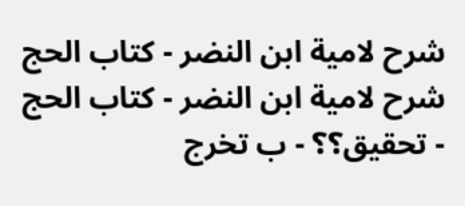شرح لامية ابن النضر - کتاب الحج
شرح لامية ابن النضر - كتاب الحج - تحقيق؟؟ - ب تخرج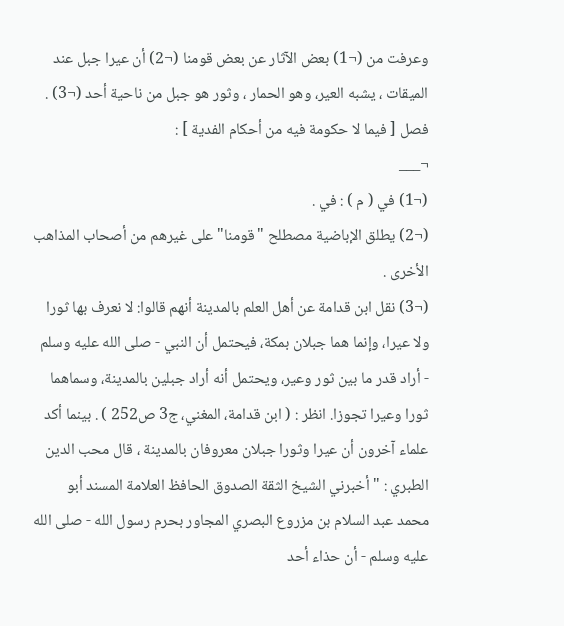وعرفت من (¬1) بعض الآثار عن بعض قومنا (¬2) أن عيرا جبل عند الميقات ، يشبه العير، وهو الحمار ، وثور هو جبل من ناحية أحد (¬3) .
فصل [ فيما لا حكومة فيه من أحكام الفدية ] :
¬___
(¬1) في ( م ) : في .
(¬2) يطلق الإباضية مصطلح "قومنا" على غيرهم من أصحاب المذاهب الأخرى .
(¬3) نقل ابن قدامة عن أهل العلم بالمدينة أنهم قالوا: لا نعرف بها ثورا ولا عيرا، وإنما هما جبلان بمكة، فيحتمل أن النبي - صلى الله عليه وسلم - أراد قدر ما بين ثور وعير، ويحتمل أنه أراد جبلين بالمدينة، وسماهما ثورا وعيرا تجوزا. انظر : ( ابن قدامة، المغني، ج3 ص252 ) . بينما أكد علماء آخرون أن عيرا وثورا جبلان معروفان بالمدينة ، قال محب الدين الطبري : " أخبرني الشيخ الثقة الصدوق الحافظ العلامة المسند أبو محمد عبد السلام بن مزروع البصري المجاور بحرم رسول الله - صلى الله عليه وسلم - أن حذاء أحد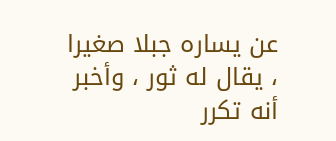عن يساره جبلا صغيرا ، يقال له ثور ، وأخبر أنه تكرر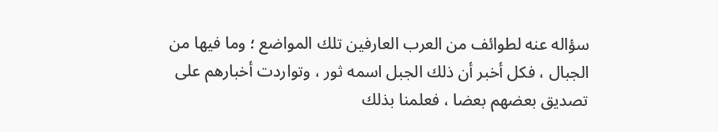سؤاله عنه لطوائف من العرب العارفين تلك المواضع ؛ وما فيها من الجبال ، فكل أخبر أن ذلك الجبل اسمه ثور ، وتواردت أخبارهم على تصديق بعضهم بعضا ، فعلمنا بذلك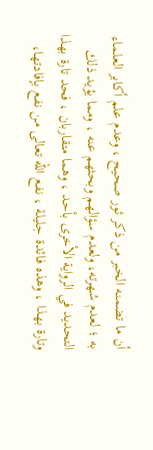أن ما تضمنه الخبر من ذكر ثور صحيح ، وعدم علم أكابر العلماء به ؛ لعدم شهرته، ولعدم سؤالهم وبحثهم عنه ، ومما يؤيد ذلك التحديد في الرواية الأخرى بأحد ، وهما متقاربان ، فحد تارة بهذا وتارة بهذا ، وهذه فائدة جليلة ، نفع الله تعالى من نفع بإفادتها،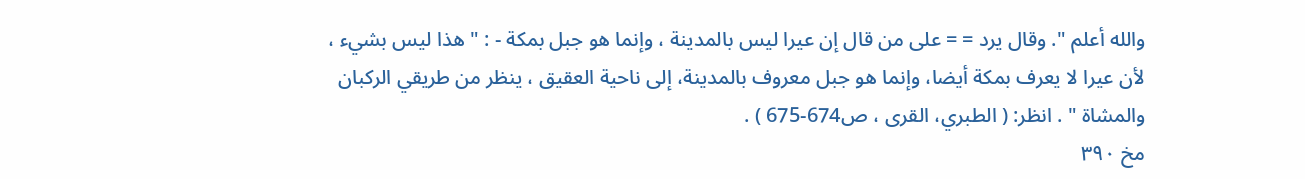والله أعلم ". وقال يرد = = على من قال إن عيرا ليس بالمدينة ، وإنما هو جبل بمكة - : " هذا ليس بشيء ، لأن عيرا لا يعرف بمكة أيضا، وإنما هو جبل معروف بالمدينة، إلى ناحية العقيق ، ينظر من طريقي الركبان والمشاة " . انظر: ( الطبري، القرى ، ص674-675 ) .
مخ ۳۹۰